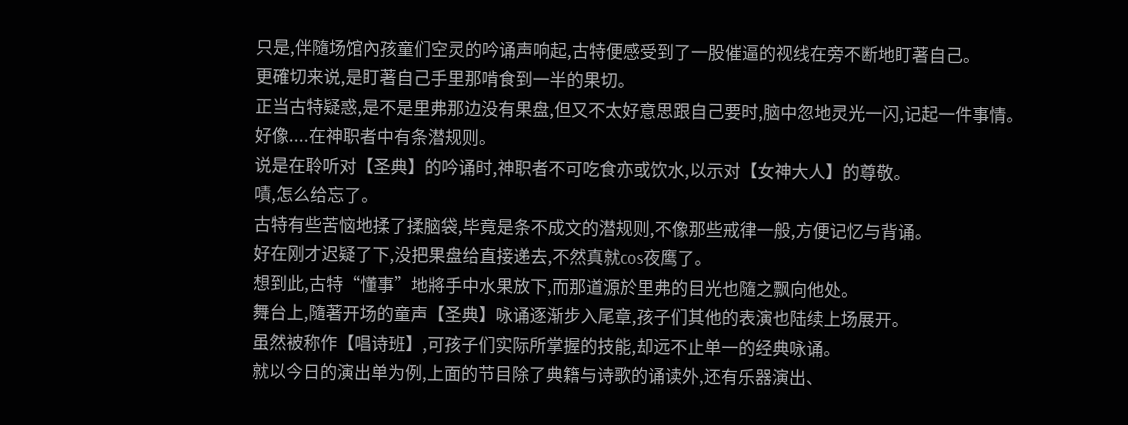只是,伴隨场馆內孩童们空灵的吟诵声响起,古特便感受到了一股催逼的视线在旁不断地盯著自己。
更確切来说,是盯著自己手里那啃食到一半的果切。
正当古特疑惑,是不是里弗那边没有果盘,但又不太好意思跟自己要时,脑中忽地灵光一闪,记起一件事情。
好像....在神职者中有条潜规则。
说是在聆听对【圣典】的吟诵时,神职者不可吃食亦或饮水,以示对【女神大人】的尊敬。
嘖,怎么给忘了。
古特有些苦恼地揉了揉脑袋,毕竟是条不成文的潜规则,不像那些戒律一般,方便记忆与背诵。
好在刚才迟疑了下,没把果盘给直接递去,不然真就cos夜鹰了。
想到此,古特“懂事”地將手中水果放下,而那道源於里弗的目光也隨之飘向他处。
舞台上,隨著开场的童声【圣典】咏诵逐渐步入尾章,孩子们其他的表演也陆续上场展开。
虽然被称作【唱诗班】,可孩子们实际所掌握的技能,却远不止单一的经典咏诵。
就以今日的演出单为例,上面的节目除了典籍与诗歌的诵读外,还有乐器演出、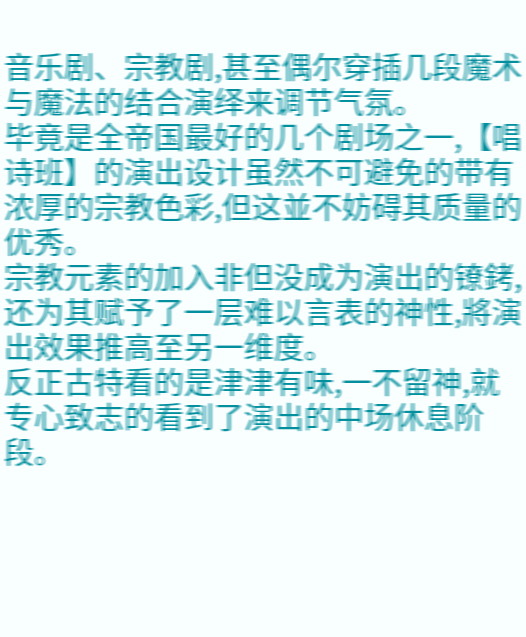音乐剧、宗教剧,甚至偶尔穿插几段魔术与魔法的结合演绎来调节气氛。
毕竟是全帝国最好的几个剧场之一,【唱诗班】的演出设计虽然不可避免的带有浓厚的宗教色彩,但这並不妨碍其质量的优秀。
宗教元素的加入非但没成为演出的镣銬,还为其赋予了一层难以言表的神性,將演出效果推高至另一维度。
反正古特看的是津津有味,一不留神,就专心致志的看到了演出的中场休息阶段。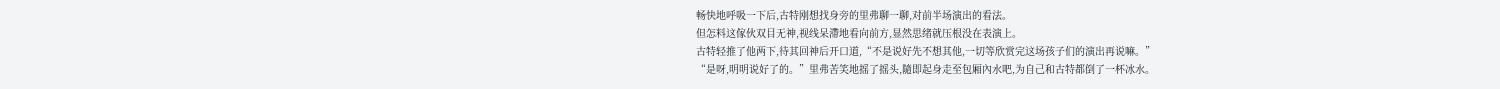畅快地呼吸一下后,古特刚想找身旁的里弗聊一聊,对前半场演出的看法。
但怎料这傢伙双目无神,视线呆滯地看向前方,显然思绪就压根没在表演上。
古特轻推了他两下,待其回神后开口道,“不是说好先不想其他,一切等欣赏完这场孩子们的演出再说嘛。”
“是呀,明明说好了的。”里弗苦笑地摇了摇头,隨即起身走至包厢內水吧,为自己和古特都倒了一杯冰水。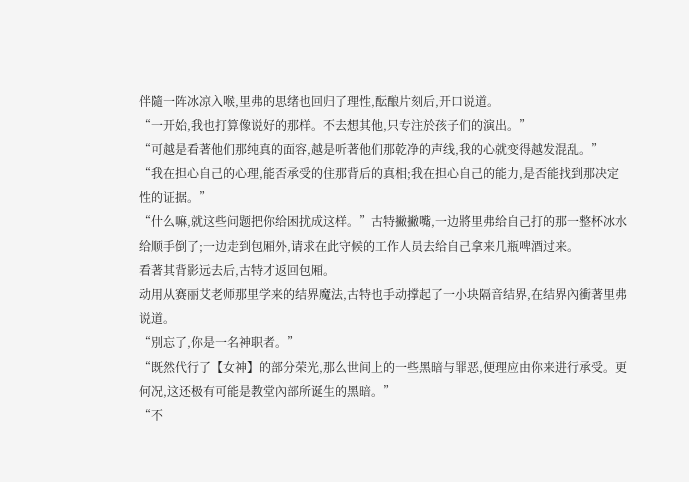伴隨一阵冰凉入喉,里弗的思绪也回归了理性,酝酿片刻后,开口说道。
“一开始,我也打算像说好的那样。不去想其他,只专注於孩子们的演出。”
“可越是看著他们那纯真的面容,越是听著他们那乾净的声线,我的心就变得越发混乱。”
“我在担心自己的心理,能否承受的住那背后的真相;我在担心自己的能力,是否能找到那决定性的证据。”
“什么嘛,就这些问题把你给困扰成这样。”古特撇撇嘴,一边將里弗给自己打的那一整杯冰水给顺手倒了;一边走到包厢外,请求在此守候的工作人员去给自己拿来几瓶啤酒过来。
看著其背影远去后,古特才返回包厢。
动用从赛丽艾老师那里学来的结界魔法,古特也手动撑起了一小块隔音结界,在结界內衝著里弗说道。
“別忘了,你是一名神职者。”
“既然代行了【女神】的部分荣光,那么世间上的一些黑暗与罪恶,便理应由你来进行承受。更何况,这还极有可能是教堂內部所诞生的黑暗。”
“不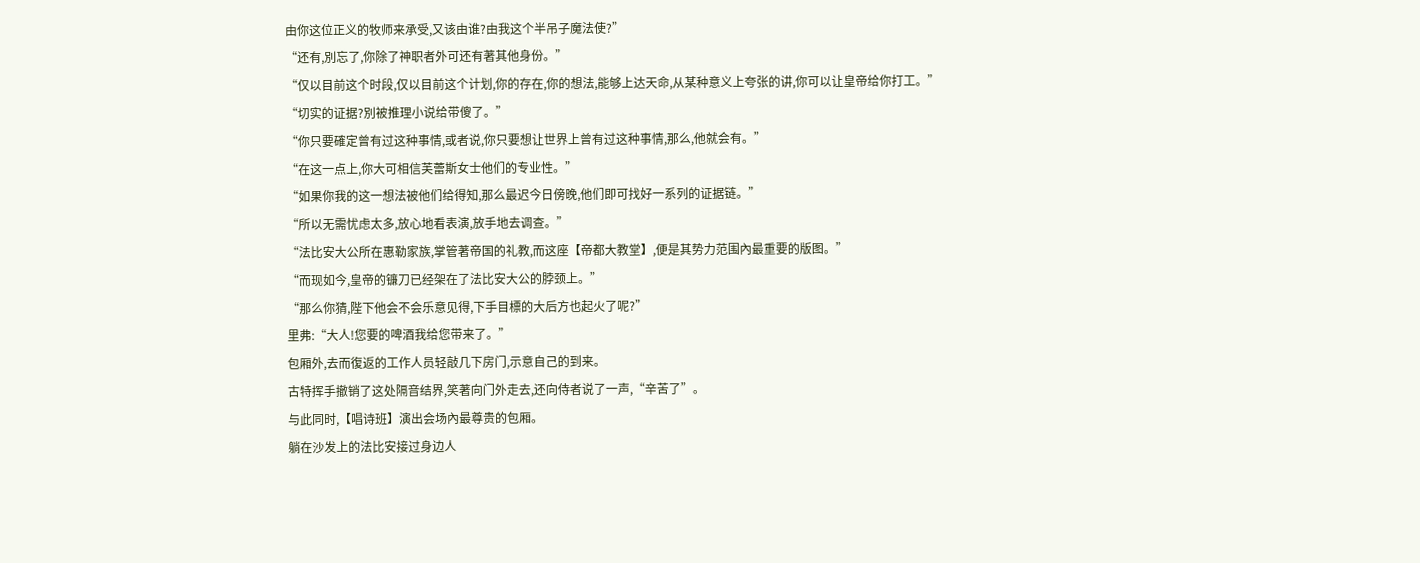由你这位正义的牧师来承受,又该由谁?由我这个半吊子魔法使?”
“还有,別忘了,你除了神职者外可还有著其他身份。”
“仅以目前这个时段,仅以目前这个计划,你的存在,你的想法,能够上达天命,从某种意义上夸张的讲,你可以让皇帝给你打工。”
“切实的证据?別被推理小说给带傻了。”
“你只要確定曾有过这种事情,或者说,你只要想让世界上曾有过这种事情,那么,他就会有。”
“在这一点上,你大可相信芙蕾斯女士他们的专业性。”
“如果你我的这一想法被他们给得知,那么最迟今日傍晚,他们即可找好一系列的证据链。”
“所以无需忧虑太多,放心地看表演,放手地去调查。”
“法比安大公所在惠勒家族,掌管著帝国的礼教,而这座【帝都大教堂】,便是其势力范围內最重要的版图。”
“而现如今,皇帝的镰刀已经架在了法比安大公的脖颈上。”
“那么你猜,陛下他会不会乐意见得,下手目標的大后方也起火了呢?”
里弗:“大人!您要的啤酒我给您带来了。”
包厢外,去而復返的工作人员轻敲几下房门,示意自己的到来。
古特挥手撤销了这处隔音结界,笑著向门外走去,还向侍者说了一声,“辛苦了”。
与此同时,【唱诗班】演出会场內最尊贵的包厢。
躺在沙发上的法比安接过身边人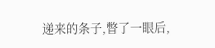递来的条子,瞥了一眼后,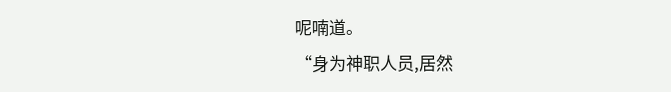呢喃道。
“身为神职人员,居然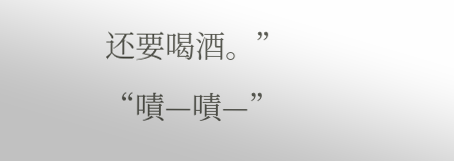还要喝酒。”
“嘖—嘖—”